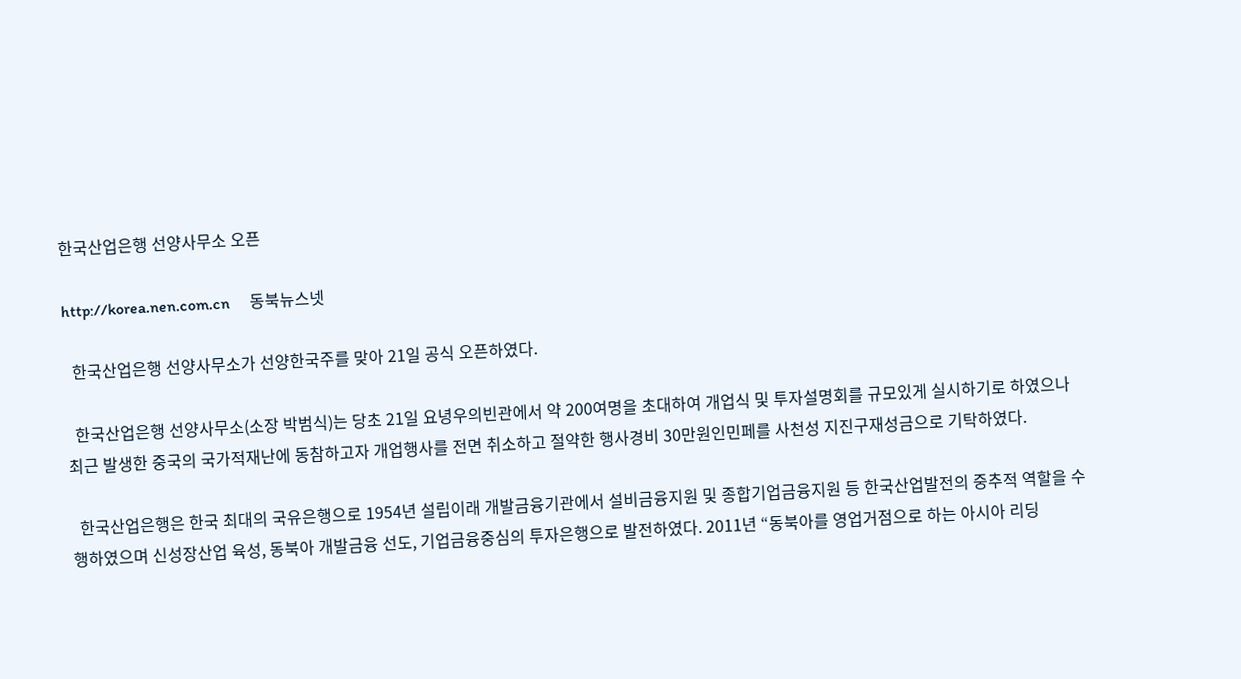한국산업은행 선양사무소 오픈

http://korea.nen.com.cn     동북뉴스넷

  한국산업은행 선양사무소가 선양한국주를 맞아 21일 공식 오픈하였다.

  한국산업은행 선양사무소(소장 박범식)는 당초 21일 요녕우의빈관에서 약 200여명을 초대하여 개업식 및 투자설명회를 규모있게 실시하기로 하였으나 최근 발생한 중국의 국가적재난에 동참하고자 개업행사를 전면 취소하고 절약한 행사경비 30만원인민페를 사천성 지진구재성금으로 기탁하였다.

  한국산업은행은 한국 최대의 국유은행으로 1954년 설립이래 개발금융기관에서 설비금융지원 및 종합기업금융지원 등 한국산업발전의 중추적 역할을 수행하였으며 신성장산업 육성, 동북아 개발금융 선도, 기업금융중심의 투자은행으로 발전하였다. 2011년 “동북아를 영업거점으로 하는 아시아 리딩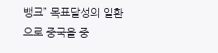뱅크” 목표달성의 일환으로 중국을 중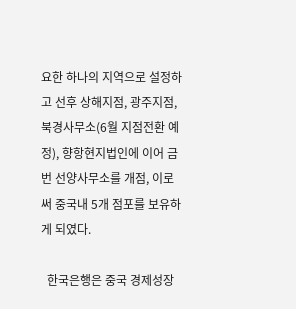요한 하나의 지역으로 설정하고 선후 상해지점, 광주지점, 북경사무소(6월 지점전환 예정), 향항현지법인에 이어 금번 선양사무소를 개점, 이로써 중국내 5개 점포를 보유하게 되였다.

  한국은행은 중국 경제성장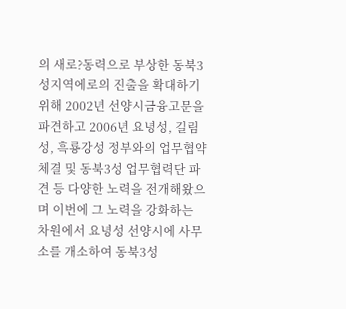의 새로?동력으로 부상한 동북3성지역에로의 진출을 확대하기 위해 2002년 선양시금융고문을 파견하고 2006년 요녕성, 길림성, 흑룡강성 정부와의 업무협약체결 및 동북3성 업무협력단 파견 등 다양한 노력을 전개해왔으며 이번에 그 노력을 강화하는 차원에서 요녕성 선양시에 사무소를 개소하여 동북3성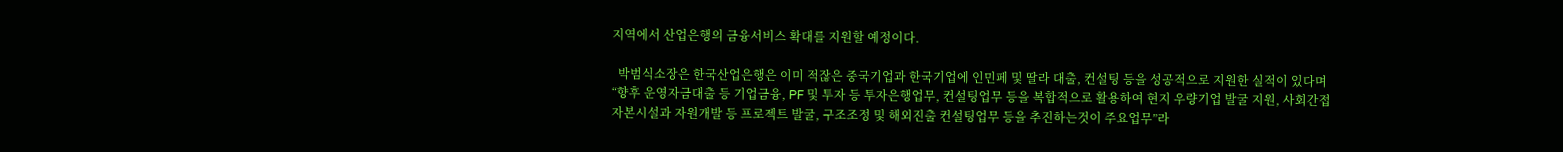지역에서 산업은행의 금융서비스 확대를 지원할 예정이다.

  박범식소장은 한국산업은행은 이미 적잖은 중국기업과 한국기업에 인민페 및 딸라 대출, 컨설팅 등을 성공적으로 지원한 실적이 있다며 “향후 운영자금대출 등 기업금융, PF 및 투자 등 투자은행업무, 컨설팅업무 등을 복합적으로 활용하여 현지 우량기업 발굴 지원, 사회간접자본시설과 자원개발 등 프로젝트 발굴, 구조조정 및 해외진출 컨설팅업무 등을 추진하는것이 주요업무”라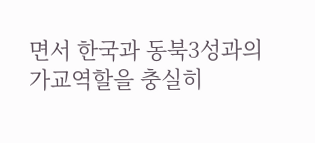면서 한국과 동북3성과의 가교역할을 충실히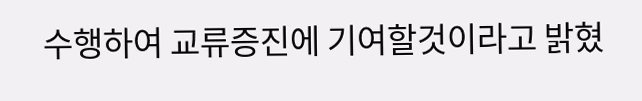수행하여 교류증진에 기여할것이라고 밝혔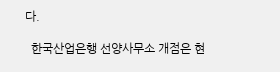다.

  한국산업은행 선양사무소 개점은 현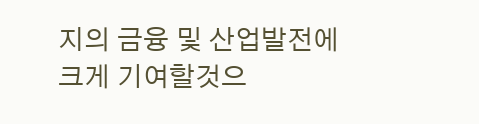지의 금융 및 산업발전에 크게 기여할것으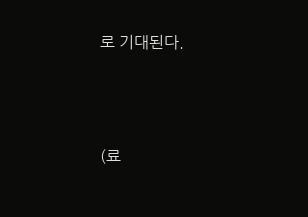로 기대된다.




(료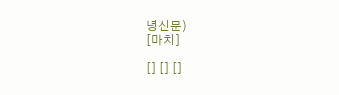녕신문)
[마치]

[] [] []